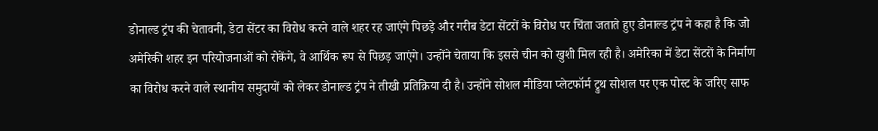डोनाल्ड ट्रंप की चेतावनी, डेटा सेंटर का विरोध करने वाले शहर रह जाएंगे पिछड़े और गरीब डेटा सेंटरों के विरोध पर चिंता जताते हुए डोनाल्ड ट्रंप ने कहा है कि जो अमेरिकी शहर इन परियोजनाओं को रोकेंगे, वे आर्थिक रूप से पिछड़ जाएंगे। उन्होंने चेताया कि इससे चीन को खुशी मिल रही है। अमेरिका में डेटा सेंटरों के निर्माण का विरोध करने वाले स्थानीय समुदायों को लेकर डोनाल्ड ट्रंप ने तीखी प्रतिक्रिया दी है। उन्होंने सोशल मीडिया प्लेटफॉर्म ट्रुथ सोशल पर एक पोस्ट के जरिए साफ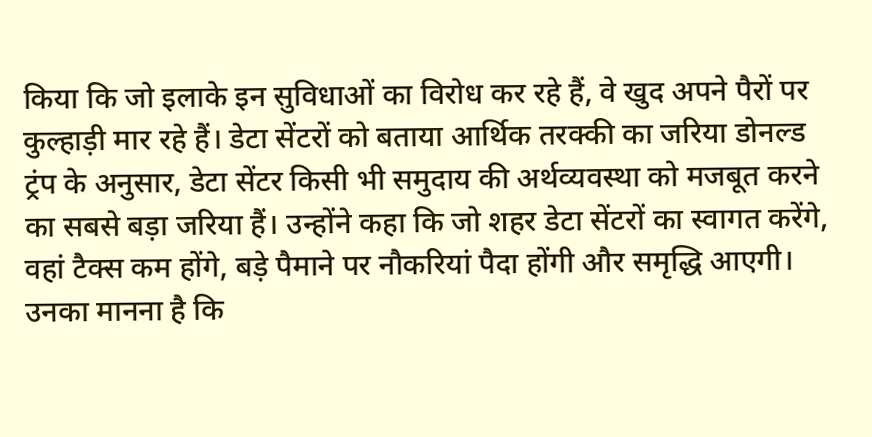किया कि जो इलाके इन सुविधाओं का विरोध कर रहे हैं, वे खुद अपने पैरों पर कुल्हाड़ी मार रहे हैं। डेटा सेंटरों को बताया आर्थिक तरक्की का जरिया डोनल्ड ट्रंप के अनुसार, डेटा सेंटर किसी भी समुदाय की अर्थव्यवस्था को मजबूत करने का सबसे बड़ा जरिया हैं। उन्होंने कहा कि जो शहर डेटा सेंटरों का स्वागत करेंगे, वहां टैक्स कम होंगे, बड़े पैमाने पर नौकरियां पैदा होंगी और समृद्धि आएगी। उनका मानना है कि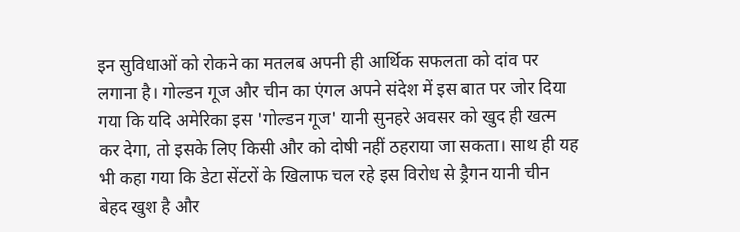इन सुविधाओं को रोकने का मतलब अपनी ही आर्थिक सफलता को दांव पर लगाना है। गोल्डन गूज और चीन का एंगल अपने संदेश में इस बात पर जोर दिया गया कि यदि अमेरिका इस 'गोल्डन गूज' यानी सुनहरे अवसर को खुद ही खत्म कर देगा, तो इसके लिए किसी और को दोषी नहीं ठहराया जा सकता। साथ ही यह भी कहा गया कि डेटा सेंटरों के खिलाफ चल रहे इस विरोध से ड्रैगन यानी चीन बेहद खुश है और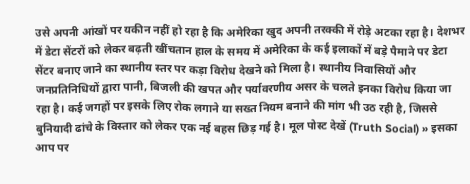उसे अपनी आंखों पर यकीन नहीं हो रहा है कि अमेरिका खुद अपनी तरक्की में रोड़े अटका रहा है। देशभर में डेटा सेंटरों को लेकर बढ़ती खींचतान हाल के समय में अमेरिका के कई इलाकों में बड़े पैमाने पर डेटा सेंटर बनाए जाने का स्थानीय स्तर पर कड़ा विरोध देखने को मिला है। स्थानीय निवासियों और जनप्रतिनिधियों द्वारा पानी, बिजली की खपत और पर्यावरणीय असर के चलते इनका विरोध किया जा रहा है। कई जगहों पर इसके लिए रोक लगाने या सख्त नियम बनाने की मांग भी उठ रही है, जिससे बुनियादी ढांचे के विस्तार को लेकर एक नई बहस छिड़ गई है। मूल पोस्ट देखें (Truth Social) » इसका आप पर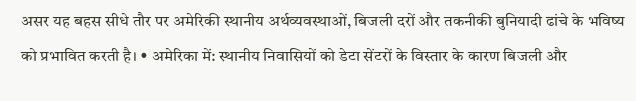असर यह बहस सीधे तौर पर अमेरिकी स्थानीय अर्थव्यवस्थाओं, बिजली दरों और तकनीकी बुनियादी ढांचे के भविष्य को प्रभावित करती है। • अमेरिका में: स्थानीय निवासियों को डेटा सेंटरों के विस्तार के कारण बिजली और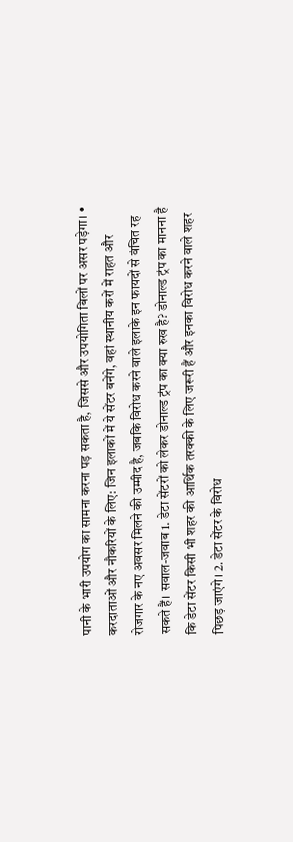पानी के भारी उपयोग का सामना करना पड़ सकता है, जिससे और उपयोगिता बिलों पर असर पड़ेगा। • करदाताओं और नौकरियों के लिए: जिन इलाकों में ये सेंटर बनेंगे, वहां स्थानीय करों में राहत और रोजगार के नए अवसर मिलने की उम्मीद है, जबकि विरोध करने वाले इलाके इन फायदों से वंचित रह सकते हैं। सवाल-जवाब 1. डेटा सेंटरों को लेकर डोनाल्ड ट्रंप का क्या रुख है? डोनाल्ड ट्रंप का मानना है कि डेटा सेंटर किसी भी शहर की आर्थिक तरक्की के लिए जरूरी हैं और इनका विरोध करने वाले शहर पिछड़ जाएंगे। 2. डेटा सेंटर के विरोध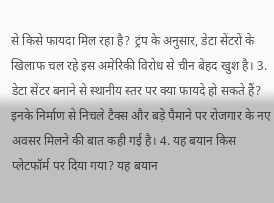से किसे फायदा मिल रहा है? ट्रंप के अनुसार, डेटा सेंटरों के खिलाफ चल रहे इस अमेरिकी विरोध से चीन बेहद खुश है। 3. डेटा सेंटर बनाने से स्थानीय स्तर पर क्या फायदे हो सकते हैं? इनके निर्माण से निचले टैक्स और बड़े पैमाने पर रोजगार के नए अवसर मिलने की बात कही गई है। 4. यह बयान किस प्लेटफॉर्म पर दिया गया? यह बयान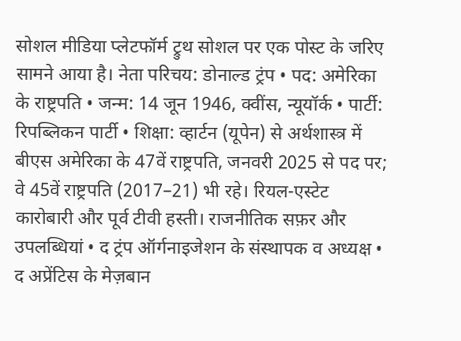सोशल मीडिया प्लेटफॉर्म ट्रुथ सोशल पर एक पोस्ट के जरिए सामने आया है। नेता परिचय: डोनाल्ड ट्रंप • पद: अमेरिका के राष्ट्रपति • जन्म: 14 जून 1946, क्वींस, न्यूयॉर्क • पार्टी: रिपब्लिकन पार्टी • शिक्षा: व्हार्टन (यूपेन) से अर्थशास्त्र में बीएस अमेरिका के 47वें राष्ट्रपति, जनवरी 2025 से पद पर; वे 45वें राष्ट्रपति (2017–21) भी रहे। रियल-एस्टेट कारोबारी और पूर्व टीवी हस्ती। राजनीतिक सफ़र और उपलब्धियां • द ट्रंप ऑर्गनाइजेशन के संस्थापक व अध्यक्ष • द अप्रेंटिस के मेज़बान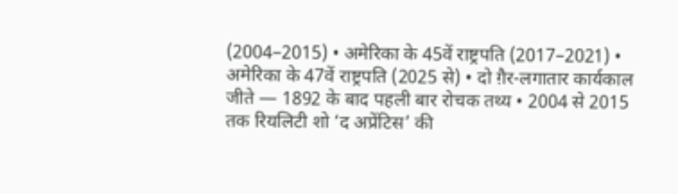(2004–2015) • अमेरिका के 45वें राष्ट्रपति (2017–2021) • अमेरिका के 47वें राष्ट्रपति (2025 से) • दो ग़ैर-लगातार कार्यकाल जीते — 1892 के बाद पहली बार रोचक तथ्य • 2004 से 2015 तक रियलिटी शो ‘द अप्रेंटिस’ की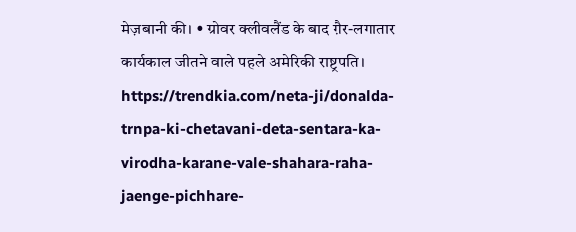मेज़बानी की। • ग्रोवर क्लीवलैंड के बाद ग़ैर-लगातार कार्यकाल जीतने वाले पहले अमेरिकी राष्ट्रपति। https://trendkia.com/neta-ji/donalda-trnpa-ki-chetavani-deta-sentara-ka-virodha-karane-vale-shahara-raha-jaenge-pichhare-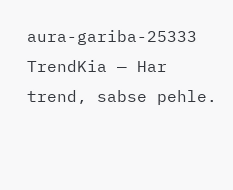aura-gariba-25333 TrendKia — Har trend, sabse pehle.